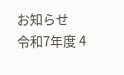お知らせ
令和7年度 4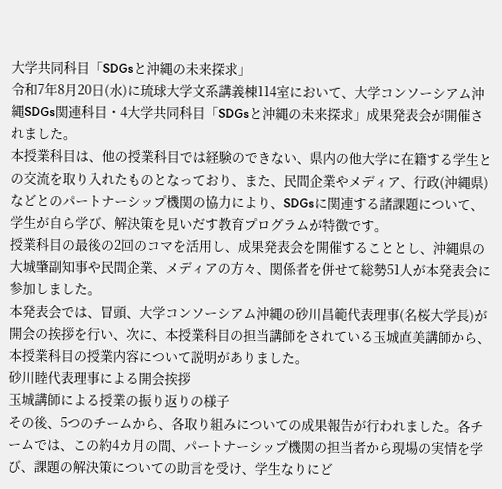大学共同科目「SDGsと沖縄の未来探求」
令和7年8月20日(水)に琉球大学文系講義棟114室において、大学コンソーシアム沖縄SDGs関連科目・4大学共同科目「SDGsと沖縄の未来探求」成果発表会が開催されました。
本授業科目は、他の授業科目では経験のできない、県内の他大学に在籍する学生との交流を取り入れたものとなっており、また、民間企業やメディア、行政(沖縄県)などとのパートナーシップ機関の協力により、SDGsに関連する諸課題について、学生が自ら学び、解決策を見いだす教育プログラムが特徴です。
授業科目の最後の2回のコマを活用し、成果発表会を開催することとし、沖縄県の大城肇副知事や民間企業、メディアの方々、関係者を併せて総勢51人が本発表会に参加しました。
本発表会では、冒頭、大学コンソーシアム沖縄の砂川昌範代表理事(名桜大学長)が開会の挨拶を行い、次に、本授業科目の担当講師をされている玉城直美講師から、本授業科目の授業内容について説明がありました。
砂川睦代表理事による開会挨拶
玉城講師による授業の振り返りの様子
その後、5つのチームから、各取り組みについての成果報告が行われました。各チームでは、この約4カ月の間、パートナーシップ機関の担当者から現場の実情を学び、課題の解決策についての助言を受け、学生なりにど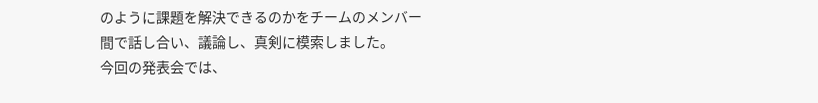のように課題を解決できるのかをチームのメンバー間で話し合い、議論し、真剣に模索しました。
今回の発表会では、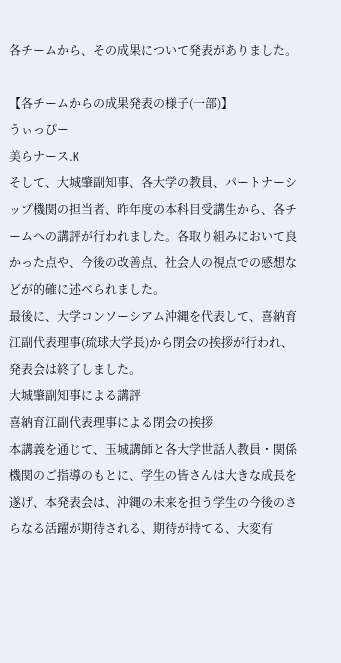各チームから、その成果について発表がありました。

【各チームからの成果発表の様子(一部)】
うぃっぴー
美らナース.K
そして、大城肇副知事、各大学の教員、パートナーシップ機関の担当者、昨年度の本科目受講生から、各チームへの講評が行われました。各取り組みにおいて良かった点や、今後の改善点、社会人の視点での感想などが的確に述べられました。
最後に、大学コンソーシアム沖縄を代表して、喜納育江副代表理事(琉球大学長)から閉会の挨拶が行われ、発表会は終了しました。
大城肇副知事による講評
喜納育江副代表理事による閉会の挨拶
本講義を通じて、玉城講師と各大学世話人教員・関係機関のご指導のもとに、学生の皆さんは大きな成長を遂げ、本発表会は、沖縄の未来を担う学生の今後のさらなる活躍が期待される、期待が持てる、大変有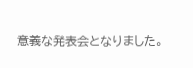意義な発表会となりました。